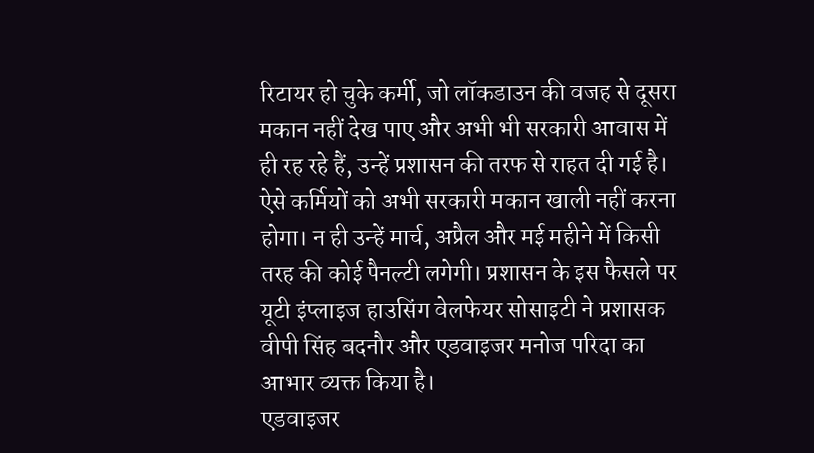रिटायर हो चुके कर्मी, जो लॉकडाउन की वजह से दूसरा मकान नहीं देख पाए और अभी भी सरकारी आवास में ही रह रहे हैं, उन्हें प्रशासन की तरफ से राहत दी गई है। ऐसे कर्मियों को अभी सरकारी मकान खाली नहीं करना होगा। न ही उन्हें मार्च, अप्रैल और मई महीने में किसी तरह की कोई पैनल्टी लगेगी। प्रशासन के इस फैसले पर यूटी इंप्लाइज हाउसिंग वेलफेयर सोसाइटी ने प्रशासक वीपी सिंह बदनौर और एडवाइजर मनोज परिदा का आभार व्यक्त किया है।
एडवाइजर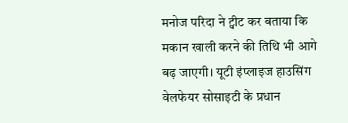मनोज परिदा ने ट्वीट कर बताया कि मकान खाली करने की तिथि भी आगे बढ़ जाएगी। यूटी इंप्लाइज हाउसिंग वेलफेयर सोसाइटी के प्रधान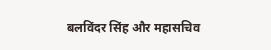बलविंदर सिंह और महासचिव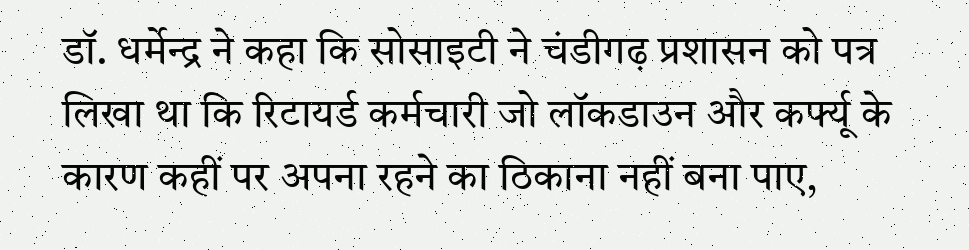डॉ. धर्मेन्द्र ने कहा कि सोसाइटी ने चंडीगढ़ प्रशासन को पत्र लिखा था कि रिटायर्ड कर्मचारी जो लॉकडाउन और कर्फ्यू के कारण कहीं पर अपना रहने का ठिकाना नहीं बना पाए,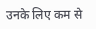उनके लिए कम से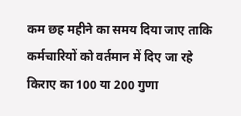कम छह महीने का समय दिया जाए ताकि कर्मचारियों को वर्तमान में दिए जा रहे किराए का 100 या 200 गुणा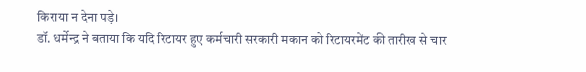किराया न देना पड़े।
डॉ. धर्मेन्द्र ने बताया कि यदि रिटायर हुए कर्मचारी सरकारी मकान को रिटायरमेंट की तारीख से चार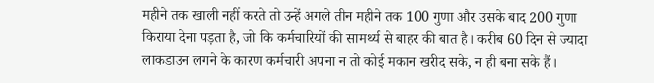महीने तक खाली नहीं करते तो उन्हें अगले तीन महीने तक 100 गुणा और उसके बाद 200 गुणा किराया देना पड़ता है, जो कि कर्मचारियों की सामर्थ्य से बाहर की बात है। करीब 60 दिन से ज्यादा लाकडाउन लगने के कारण कर्मचारी अपना न तो कोई मकान खरीद सके, न ही बना सके हैं।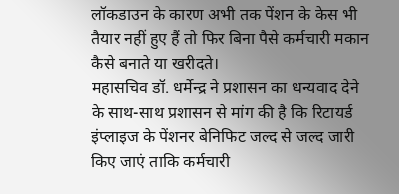लॉकडाउन के कारण अभी तक पेंशन के केस भी तैयार नहीं हुए हैं तो फिर बिना पैसे कर्मचारी मकान कैसे बनाते या खरीदते।
महासचिव डॉ. धर्मेन्द्र ने प्रशासन का धन्यवाद देने के साथ-साथ प्रशासन से मांग की है कि रिटायर्ड इंप्लाइज के पेंशनर बेनिफिट जल्द से जल्द जारी किए जाएं ताकि कर्मचारी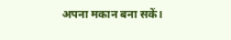अपना मकान बना सकें।